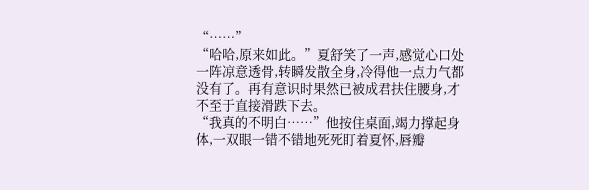“……”
“哈哈,原来如此。”夏舒笑了一声,感觉心口处一阵凉意透骨,转瞬发散全身,冷得他一点力气都没有了。再有意识时果然已被成君扶住腰身,才不至于直接滑跌下去。
“我真的不明白……”他按住桌面,竭力撑起身体,一双眼一错不错地死死盯着夏怀,唇瓣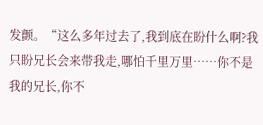发颤。“这么多年过去了,我到底在盼什么啊?我只盼兄长会来带我走,哪怕千里万里……你不是我的兄长,你不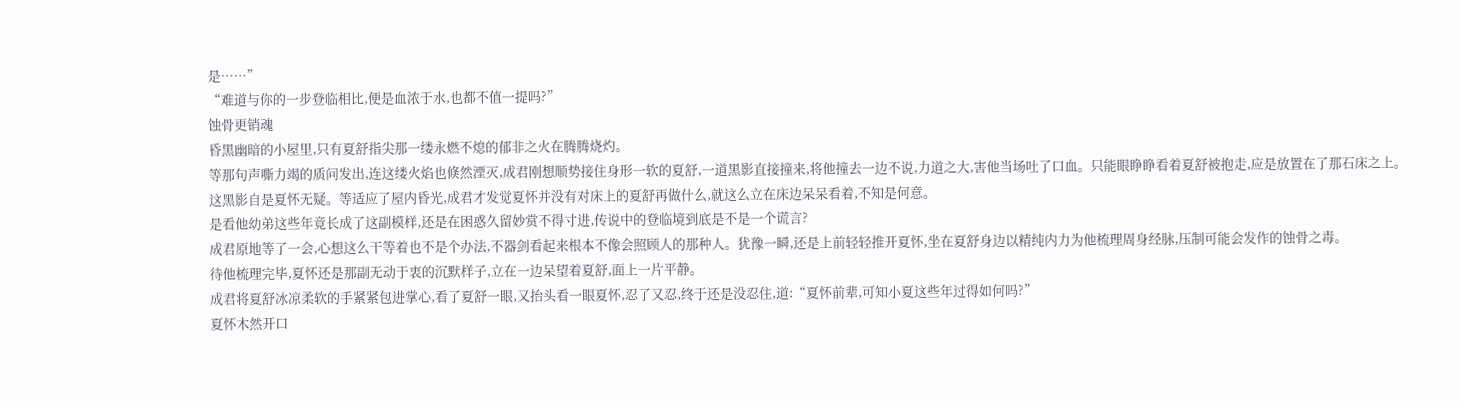是……”
“难道与你的一步登临相比,便是血浓于水,也都不值一提吗?”
蚀骨更销魂
昏黑幽暗的小屋里,只有夏舒指尖那一缕永燃不熄的郁非之火在腾腾烧灼。
等那句声嘶力竭的质问发出,连这缕火焰也倏然湮灭,成君刚想顺势接住身形一软的夏舒,一道黑影直接撞来,将他撞去一边不说,力道之大,害他当场吐了口血。只能眼睁睁看着夏舒被抱走,应是放置在了那石床之上。
这黑影自是夏怀无疑。等适应了屋内昏光,成君才发觉夏怀并没有对床上的夏舒再做什么,就这么立在床边呆呆看着,不知是何意。
是看他幼弟这些年竟长成了这副模样,还是在困惑久留妙赏不得寸进,传说中的登临境到底是不是一个谎言?
成君原地等了一会,心想这么干等着也不是个办法,不器剑看起来根本不像会照顾人的那种人。犹豫一瞬,还是上前轻轻推开夏怀,坐在夏舒身边以精纯内力为他梳理周身经脉,压制可能会发作的蚀骨之毒。
待他梳理完毕,夏怀还是那副无动于衷的沉默样子,立在一边呆望着夏舒,面上一片平静。
成君将夏舒冰凉柔软的手紧紧包进掌心,看了夏舒一眼,又抬头看一眼夏怀,忍了又忍,终于还是没忍住,道:“夏怀前辈,可知小夏这些年过得如何吗?”
夏怀木然开口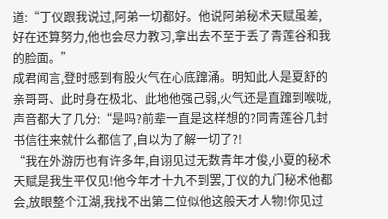道:“丁仪跟我说过,阿弟一切都好。他说阿弟秘术天赋虽差,好在还算努力,他也会尽力教习,拿出去不至于丢了青莲谷和我的脸面。”
成君闻言,登时感到有股火气在心底蹿涌。明知此人是夏舒的亲哥哥、此时身在极北、此地他强己弱,火气还是直蹿到喉咙,声音都大了几分:“是吗?前辈一直是这样想的?同青莲谷几封书信往来就什么都信了,自以为了解一切了?!
“我在外游历也有许多年,自诩见过无数青年才俊,小夏的秘术天赋是我生平仅见!他今年才十九不到罢,丁仪的九门秘术他都会,放眼整个江湖,我找不出第二位似他这般天才人物!你见过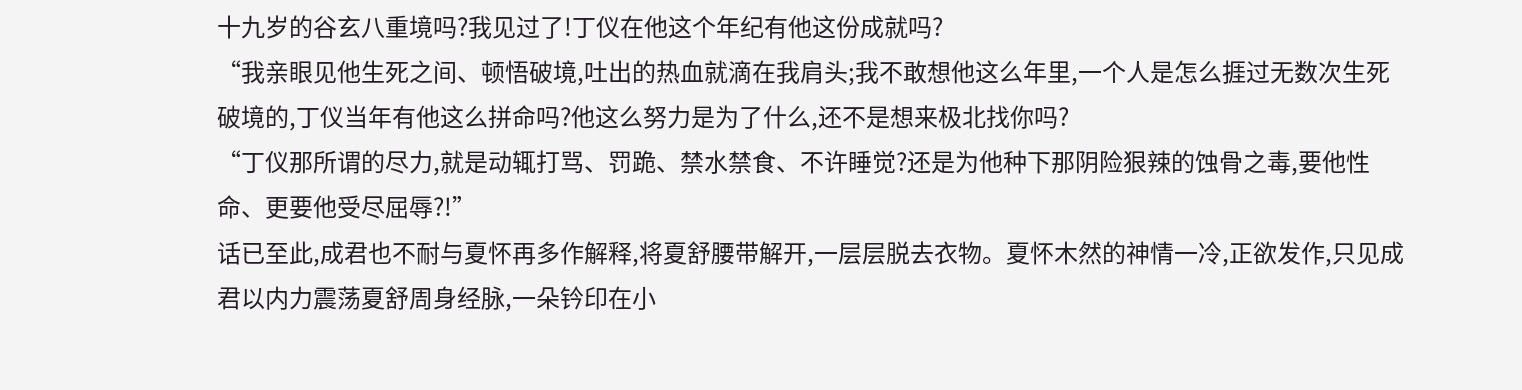十九岁的谷玄八重境吗?我见过了!丁仪在他这个年纪有他这份成就吗?
“我亲眼见他生死之间、顿悟破境,吐出的热血就滴在我肩头;我不敢想他这么年里,一个人是怎么捱过无数次生死破境的,丁仪当年有他这么拼命吗?他这么努力是为了什么,还不是想来极北找你吗?
“丁仪那所谓的尽力,就是动辄打骂、罚跪、禁水禁食、不许睡觉?还是为他种下那阴险狠辣的蚀骨之毒,要他性命、更要他受尽屈辱?!”
话已至此,成君也不耐与夏怀再多作解释,将夏舒腰带解开,一层层脱去衣物。夏怀木然的神情一冷,正欲发作,只见成君以内力震荡夏舒周身经脉,一朵钤印在小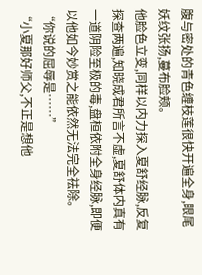腹与密处的青色缠枝莲很快开遍全身,眼尾妖纹张扬,蔓布脸颊。
他脸色立变,同样以内力探入夏舒经脉,反复探查两遍,知晓成君所言不虚,夏舒体内真有一道阴险至极的毒,盘桓依附全身经脉,即便以他如今妙赏之能依然无法完全祛除。
“你说的屈辱是……”
“小夏那好师父,不正是想他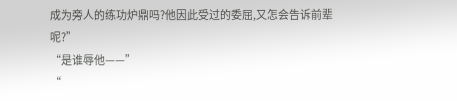成为旁人的练功炉鼎吗?他因此受过的委屈,又怎会告诉前辈呢?”
“是谁辱他——”
“